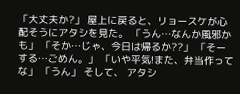「大丈夫か?」 屋上に戻ると、リョースケが心配そうにアタシを見た。 「うん…なんか風邪かも」 「そか…じゃ、今日は帰るか??」 「そーする…ごめん。」 「いや平気!また、弁当作ってな」 「うん」 そして、 アタシ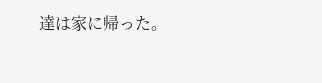達は家に帰った。